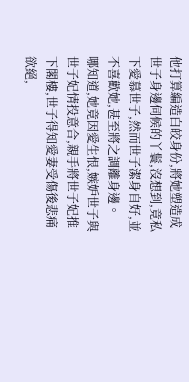他打算編造白皎身份,將她塑造成世子身邊伺候的丫鬟,沒想到,竟私下愛慕世子,然而世子潔身自好,並不喜歡她,甚至將之調離身邊。
哪知道,她竟因愛生恨,嫉妒世子與世子妃情投意合,親手將世子妃推下閣樓,世子得知愛妻受傷後悲痛欲絕,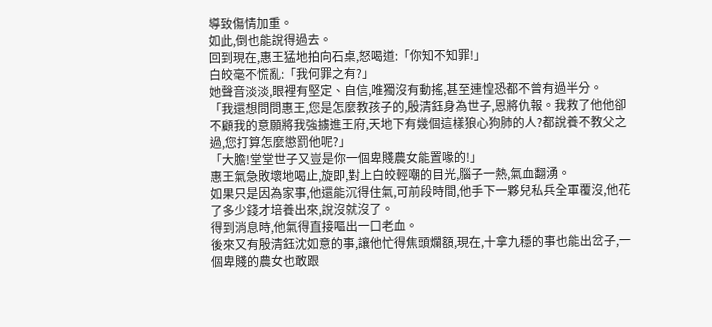導致傷情加重。
如此,倒也能說得過去。
回到現在,惠王猛地拍向石桌,怒喝道:「你知不知罪!」
白皎毫不慌亂:「我何罪之有?」
她聲音淡淡,眼裡有堅定、自信,唯獨沒有動搖,甚至連惶恐都不曾有過半分。
「我還想問問惠王,您是怎麼教孩子的,殷清鈺身為世子,恩將仇報。我救了他他卻不顧我的意願將我強擄進王府,天地下有幾個這樣狼心狗肺的人?都說養不教父之過,您打算怎麼懲罰他呢?」
「大膽!堂堂世子又豈是你一個卑賤農女能置喙的!」
惠王氣急敗壞地喝止,旋即,對上白皎輕嘲的目光,腦子一熱,氣血翻湧。
如果只是因為家事,他還能沉得住氣,可前段時間,他手下一夥兒私兵全軍覆沒,他花了多少錢才培養出來,說沒就沒了。
得到消息時,他氣得直接嘔出一口老血。
後來又有殷清鈺沈如意的事,讓他忙得焦頭爛額,現在,十拿九穩的事也能出岔子,一個卑賤的農女也敢跟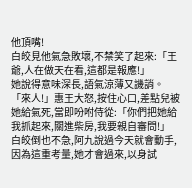他頂嘴!
白皎見他氣急敗壞,不禁笑了起來:「王爺,人在做天在看,這都是報應!」
她說得意味深長,語氣涼薄又譏誚。
「來人!」惠王大怒,按住心口,差點兒被她給氣死,當即吩咐侍從:「你們把她給我抓起來,關進柴房,我要親自審問!」
白皎倒也不急,阿九說過今天就會動手,因為這重考量,她才會過來,以身試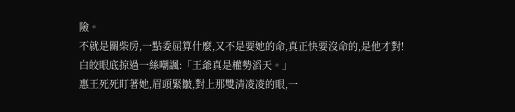險。
不就是關柴房,一點委屈算什麼,又不是要她的命,真正快要沒命的,是他才對!
白皎眼底掠過一絲嘲諷:「王爺真是權勢滔天。」
惠王死死盯著她,眉頭緊皺,對上那雙清凌凌的眼,一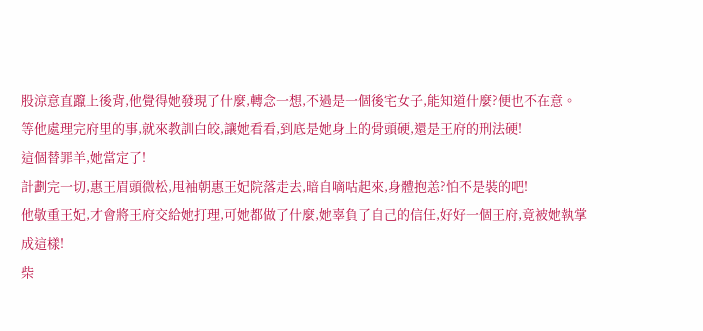股涼意直躥上後背,他覺得她發現了什麼,轉念一想,不過是一個後宅女子,能知道什麼?便也不在意。
等他處理完府里的事,就來教訓白皎,讓她看看,到底是她身上的骨頭硬,還是王府的刑法硬!
這個替罪羊,她當定了!
計劃完一切,惠王眉頭微松,甩袖朝惠王妃院落走去,暗自嘀咕起來,身體抱恙?怕不是裝的吧!
他敬重王妃,才會將王府交給她打理,可她都做了什麼,她辜負了自己的信任,好好一個王府,竟被她執掌成這樣!
柴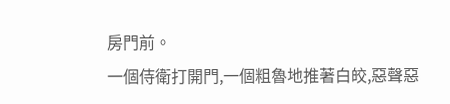房門前。
一個侍衛打開門,一個粗魯地推著白皎,惡聲惡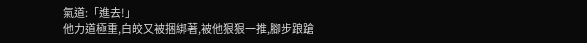氣道:「進去!」
他力道極重,白皎又被捆綁著,被他狠狠一推,腳步踉蹌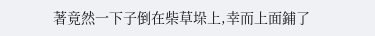著竟然一下子倒在柴草垛上,幸而上面鋪了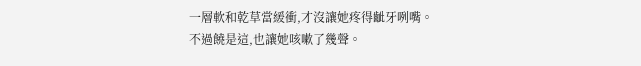一層軟和乾草當緩衝,才沒讓她疼得齜牙咧嘴。
不過饒是這,也讓她咳嗽了幾聲。